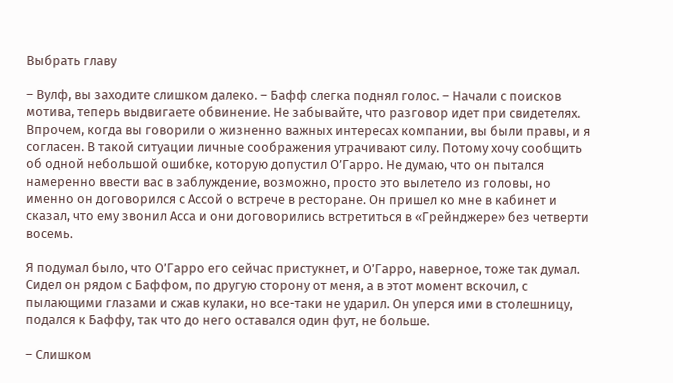Выбрать главу

– Вулф, вы заходите слишком далеко. – Бафф слегка поднял голос. – Начали с поисков мотива, теперь выдвигаете обвинение. Не забывайте, что разговор идет при свидетелях. Впрочем, когда вы говорили о жизненно важных интересах компании, вы были правы, и я согласен. В такой ситуации личные соображения утрачивают силу. Потому хочу сообщить об одной небольшой ошибке, которую допустил О’Гарро. Не думаю, что он пытался намеренно ввести вас в заблуждение, возможно, просто это вылетело из головы, но именно он договорился с Ассой о встрече в ресторане. Он пришел ко мне в кабинет и сказал, что ему звонил Асса и они договорились встретиться в «Грейнджере» без четверти восемь.

Я подумал было, что О’Гарро его сейчас пристукнет, и О’Гарро, наверное, тоже так думал. Сидел он рядом с Баффом, по другую сторону от меня, а в этот момент вскочил, с пылающими глазами и сжав кулаки, но все-таки не ударил. Он уперся ими в столешницу, подался к Баффу, так что до него оставался один фут, не больше.

– Слишком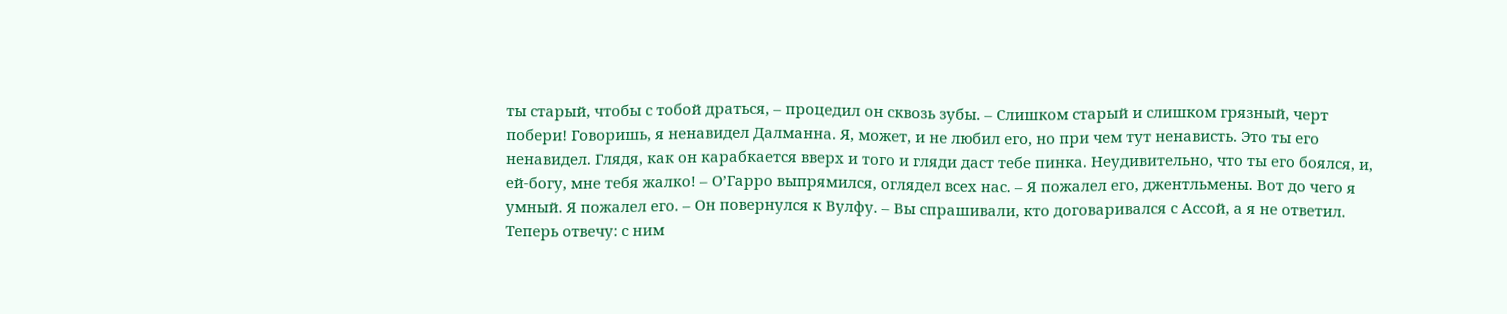ты старый, чтобы с тобой драться, – процедил он сквозь зубы. – Слишком старый и слишком грязный, черт побери! Говоришь, я ненавидел Далманна. Я, может, и не любил его, но при чем тут ненависть. Это ты его ненавидел. Глядя, как он карабкается вверх и того и гляди даст тебе пинка. Неудивительно, что ты его боялся, и, ей-богу, мне тебя жалко! – О’Гарро выпрямился, оглядел всех нас. – Я пожалел его, джентльмены. Вот до чего я умный. Я пожалел его. – Он повернулся к Вулфу. – Вы спрашивали, кто договаривался с Ассой, а я не ответил. Теперь отвечу: с ним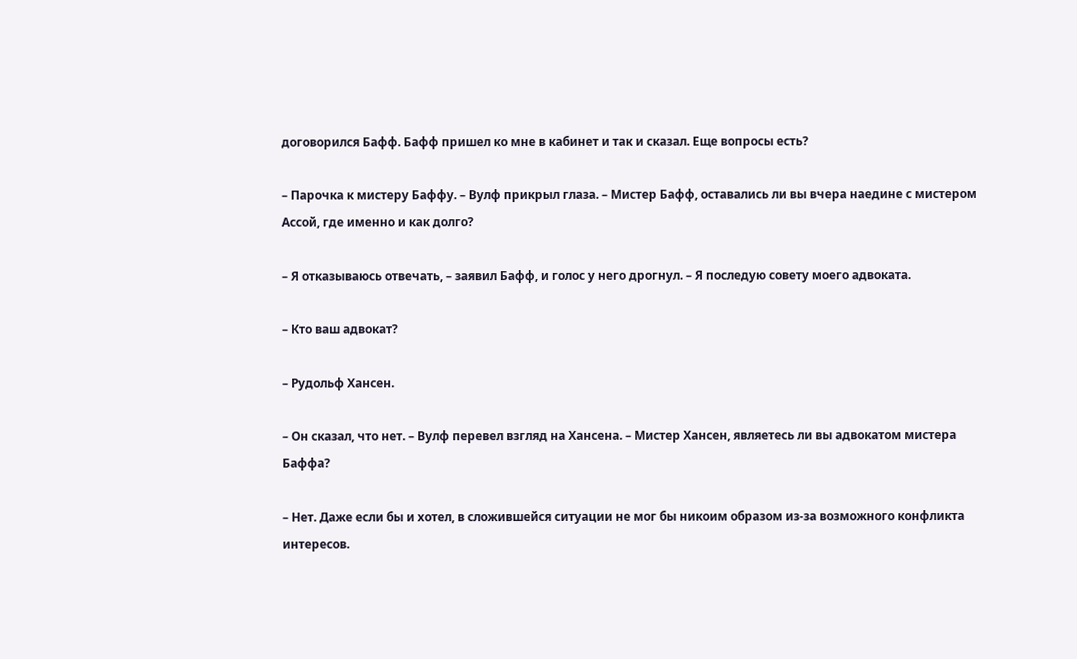договорился Бафф. Бафф пришел ко мне в кабинет и так и сказал. Еще вопросы есть?

– Парочка к мистеру Баффу. – Вулф прикрыл глаза. – Мистер Бафф, оставались ли вы вчера наедине с мистером Ассой, где именно и как долго?

– Я отказываюсь отвечать, – заявил Бафф, и голос у него дрогнул. – Я последую совету моего адвоката.

– Кто ваш адвокат?

– Рудольф Хансен.

– Он сказал, что нет. – Вулф перевел взгляд на Хансена. – Мистер Хансен, являетесь ли вы адвокатом мистера Баффа?

– Нет. Даже если бы и хотел, в сложившейся ситуации не мог бы никоим образом из-за возможного конфликта интересов.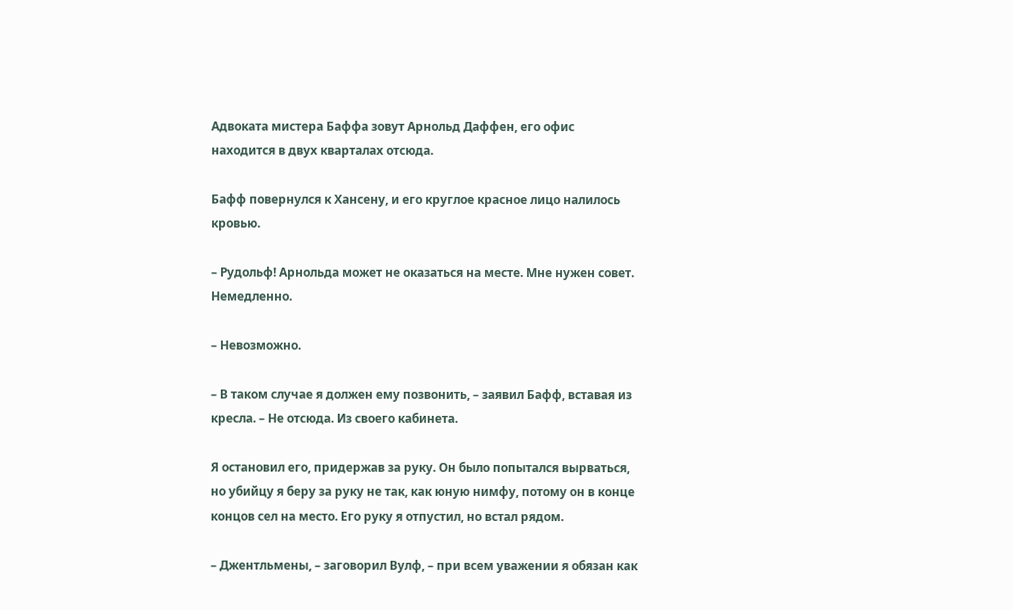Адвоката мистера Баффа зовут Арнольд Даффен, его офис находится в двух кварталах отсюда.

Бафф повернулся к Хансену, и его круглое красное лицо налилось кровью.

– Рудольф! Арнольда может не оказаться на месте. Мне нужен совет. Немедленно.

– Невозможно.

– В таком случае я должен ему позвонить, – заявил Бафф, вставая из кресла. – Не отсюда. Из своего кабинета.

Я остановил его, придержав за руку. Он было попытался вырваться, но убийцу я беру за руку не так, как юную нимфу, потому он в конце концов сел на место. Его руку я отпустил, но встал рядом.

– Джентльмены, – заговорил Вулф, – при всем уважении я обязан как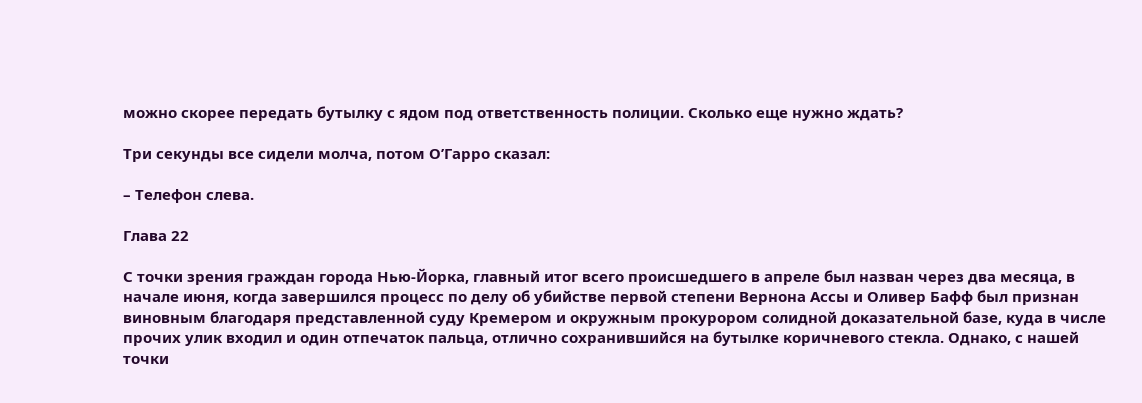можно скорее передать бутылку с ядом под ответственность полиции. Сколько еще нужно ждать?

Три секунды все сидели молча, потом О’Гарро сказал:

– Телефон слева.

Глава 22

С точки зрения граждан города Нью-Йорка, главный итог всего происшедшего в апреле был назван через два месяца, в начале июня, когда завершился процесс по делу об убийстве первой степени Вернона Ассы и Оливер Бафф был признан виновным благодаря представленной суду Кремером и окружным прокурором солидной доказательной базе, куда в числе прочих улик входил и один отпечаток пальца, отлично сохранившийся на бутылке коричневого стекла. Однако, с нашей точки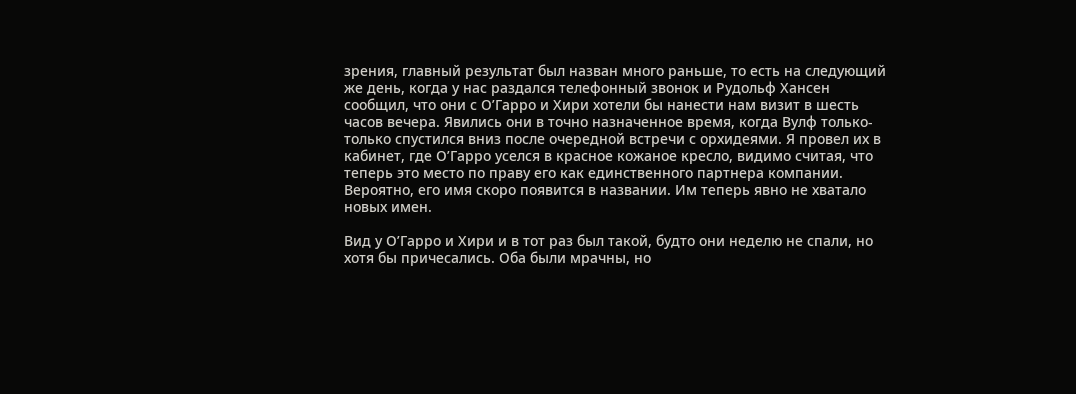зрения, главный результат был назван много раньше, то есть на следующий же день, когда у нас раздался телефонный звонок и Рудольф Хансен сообщил, что они с О’Гарро и Хири хотели бы нанести нам визит в шесть часов вечера. Явились они в точно назначенное время, когда Вулф только-только спустился вниз после очередной встречи с орхидеями. Я провел их в кабинет, где О’Гарро уселся в красное кожаное кресло, видимо считая, что теперь это место по праву его как единственного партнера компании. Вероятно, его имя скоро появится в названии. Им теперь явно не хватало новых имен.

Вид у О’Гарро и Хири и в тот раз был такой, будто они неделю не спали, но хотя бы причесались. Оба были мрачны, но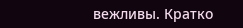вежливы. Кратко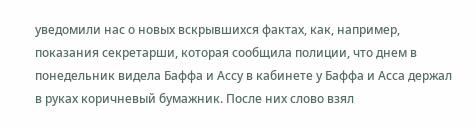уведомили нас о новых вскрывшихся фактах, как, например, показания секретарши, которая сообщила полиции, что днем в понедельник видела Баффа и Ассу в кабинете у Баффа и Асса держал в руках коричневый бумажник. После них слово взял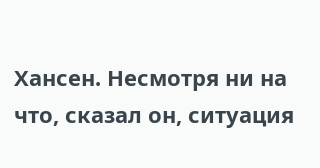Хансен. Несмотря ни на что, сказал он, ситуация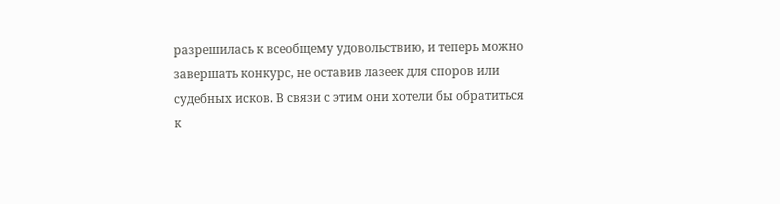разрешилась к всеобщему удовольствию, и теперь можно завершать конкурс, не оставив лазеек для споров или судебных исков. В связи с этим они хотели бы обратиться к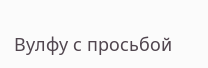Вулфу с просьбой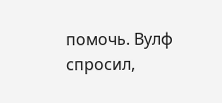помочь. Вулф спросил,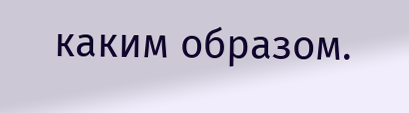каким образом.